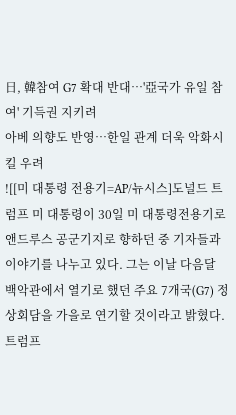日, 韓참여 G7 확대 반대…'亞국가 유일 참여' 기득권 지키려
아베 의향도 반영…한일 관계 더욱 악화시킬 우려
![[미 대통령 전용기=AP/뉴시스]도널드 트럼프 미 대통령이 30일 미 대통령전용기로 앤드루스 공군기지로 향하던 중 기자들과 이야기를 나누고 있다. 그는 이날 다음달 백악관에서 열기로 했던 주요 7개국(G7) 정상회담을 가을로 연기할 것이라고 밝혔다. 트럼프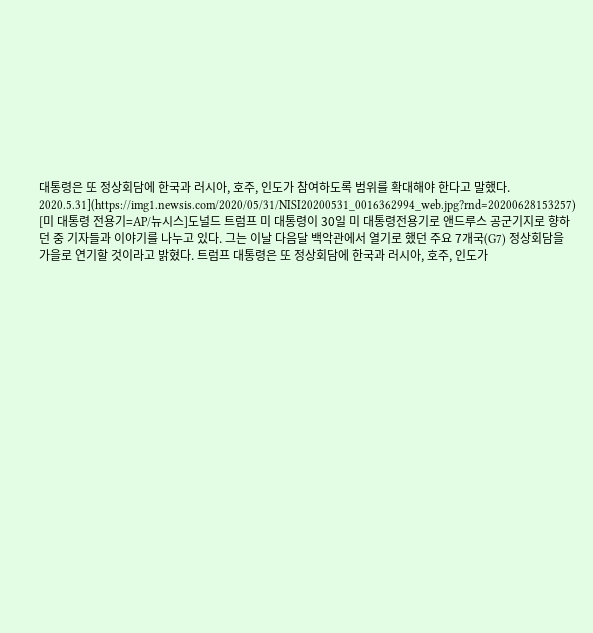대통령은 또 정상회담에 한국과 러시아, 호주, 인도가 참여하도록 범위를 확대해야 한다고 말했다. 2020.5.31](https://img1.newsis.com/2020/05/31/NISI20200531_0016362994_web.jpg?rnd=20200628153257)
[미 대통령 전용기=AP/뉴시스]도널드 트럼프 미 대통령이 30일 미 대통령전용기로 앤드루스 공군기지로 향하던 중 기자들과 이야기를 나누고 있다. 그는 이날 다음달 백악관에서 열기로 했던 주요 7개국(G7) 정상회담을 가을로 연기할 것이라고 밝혔다. 트럼프 대통령은 또 정상회담에 한국과 러시아, 호주, 인도가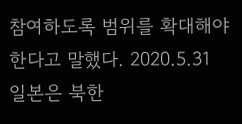참여하도록 범위를 확대해야 한다고 말했다. 2020.5.31
일본은 북한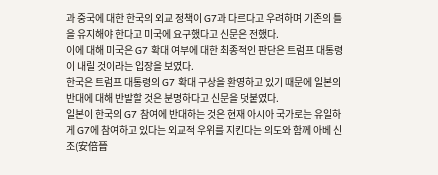과 중국에 대한 한국의 외교 정책이 G7과 다르다고 우려하며 기존의 틀을 유지해야 한다고 미국에 요구했다고 신문은 전했다.
이에 대해 미국은 G7 확대 여부에 대한 최종적인 판단은 트럼프 대통령이 내릴 것이라는 입장을 보였다.
한국은 트럼프 대통령의 G7 확대 구상을 환영하고 있기 때문에 일본의 반대에 대해 반발할 것은 분명하다고 신문을 덧붙였다.
일본이 한국의 G7 참여에 반대하는 것은 현재 아시아 국가로는 유일하게 G7에 참여하고 있다는 외교적 우위를 지킨다는 의도와 함께 아베 신조(安倍晉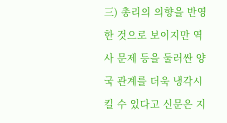三) 총리의 의향을 반영한 것으로 보이지만 역사 문제 등을 둘러싼 양국 관계를 더욱 냉각시킬 수 있다고 신문은 지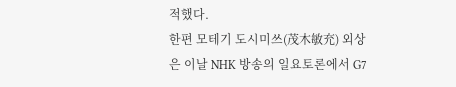적했다.
한편 모테기 도시미쓰(茂木敏充) 외상은 이날 NHK 방송의 일요토론에서 G7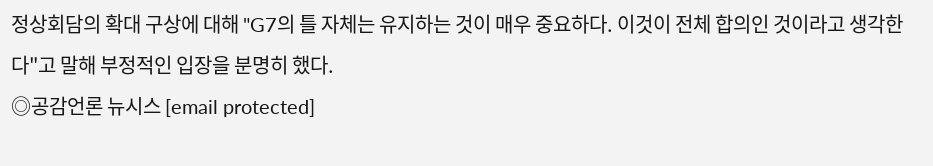정상회담의 확대 구상에 대해 "G7의 틀 자체는 유지하는 것이 매우 중요하다. 이것이 전체 합의인 것이라고 생각한다"고 말해 부정적인 입장을 분명히 했다.
◎공감언론 뉴시스 [email protected]